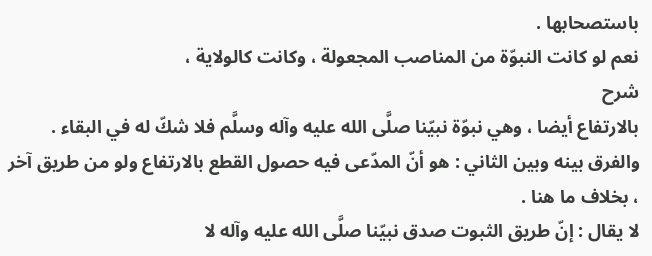باستصحابها .
نعم لو كانت النبوّة من المناصب المجعولة ، وكانت كالولاية ،
شرح
بالارتفاع أيضا ، وهي نبوّة نبيّنا صلَّى الله عليه وآله وسلَّم فلا شكّ له في البقاء .
والفرق بينه وبين الثاني : هو أنّ المدّعى فيه حصول القطع بالارتفاع ولو من طريق آخر ، بخلاف ما هنا .
لا يقال : إنّ طريق الثبوت صدق نبيّنا صلَّى الله عليه وآله لا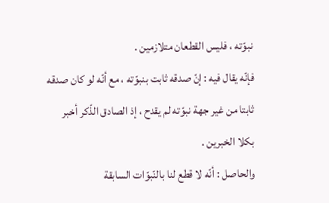نبوّته ، فليس القطعان متلازمين .
فإنّه يقال فيه : إنّ صدقه ثابت بنبوّته ، مع أنّه لو كان صدقه ثابتا من غير جهة نبوّته لم يقدح ، إذ الصادق الذّكر أخبر بكلا الخبرين .
والحاصل : أنّه لا قطع لنا بالنّبوّات السابقة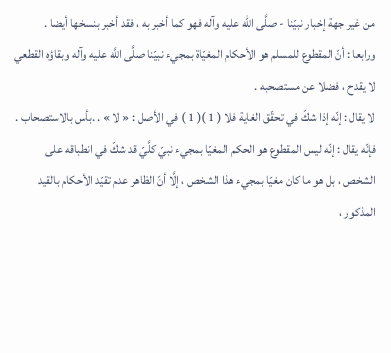من غير جهة إخبار نبيّنا - صلَّى الله عليه وآله فهو كما أخبر به ، فقد أخبر بنسخها أيضا .
ورابعا : أنّ المقطوع للمسلم هو الأحكام المغيّاة بمجيء نبيّنا صلَّى اللَّه عليه وآله وبقاؤه القطعي لا يقدح ، فضلا عن مستصحبه .
لا يقال : إنّه إذا شكّ في تحقّق الغاية فلا ( 1 )( 1 ) في الأصل : « لا » . .بأس بالاستصحاب .
فإنّه يقال : إنّه ليس المقطوع هو الحكم المغيّا بمجيء نبيّ كلَّيّ قد شكّ في انطباقه على الشخص ، بل هو ما كان مغيّا بمجيء هذا الشخص ، إلَّا أنّ الظاهر عدم تقيّد الأحكام بالقيد المذكور ،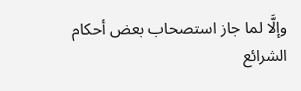وإلَّا لما جاز استصحاب بعض أحكام الشرائع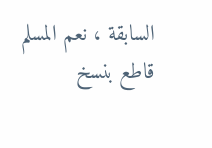السابقة ، نعم المسلم قاطع بنسخ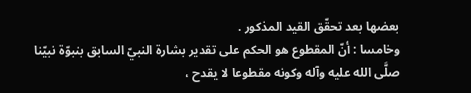بعضها بعد تحقّق القيد المذكور .
وخامسا : أنّ المقطوع هو الحكم على تقدير بشارة النبيّ السابق بنبوّة نبيّنا صلَّى الله عليه وآله وكونه مقطوعا لا يقدح ،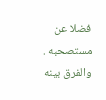فضلا عن مستصحبه .
والفرق بينه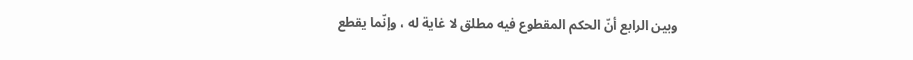وبين الرابع أنّ الحكم المقطوع فيه مطلق لا غاية له ، وإنّما يقطع